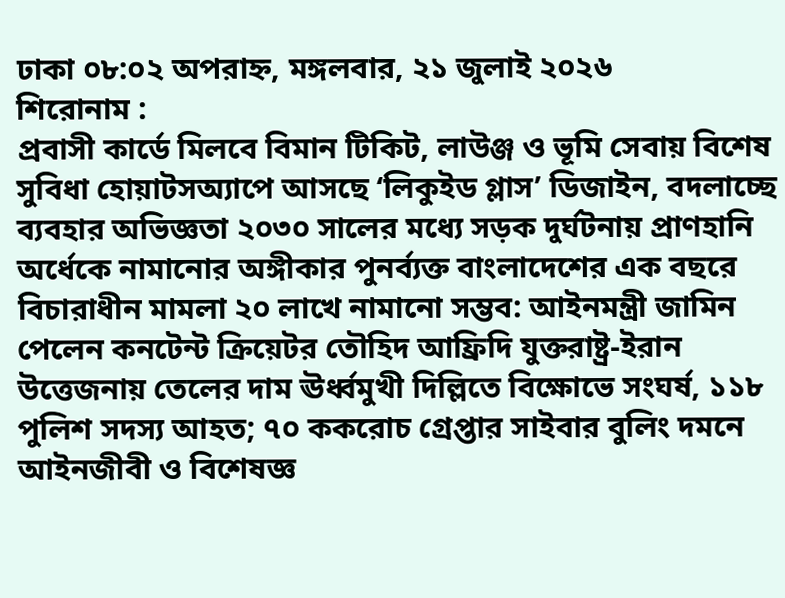ঢাকা ০৮:০২ অপরাহ্ন, মঙ্গলবার, ২১ জুলাই ২০২৬
শিরোনাম :
প্রবাসী কার্ডে মিলবে বিমান টিকিট, লাউঞ্জ ও ভূমি সেবায় বিশেষ সুবিধা হোয়াটসঅ্যাপে আসছে ‘লিকুইড গ্লাস’ ডিজাইন, বদলাচ্ছে ব্যবহার অভিজ্ঞতা ২০৩০ সালের মধ্যে সড়ক দুর্ঘটনায় প্রাণহানি অর্ধেকে নামানোর অঙ্গীকার পুনর্ব্যক্ত বাংলাদেশের এক বছরে বিচারাধীন মামলা ২০ লাখে নামানো সম্ভব: আইনমন্ত্রী জামিন পেলেন কনটেন্ট ক্রিয়েটর তৌহিদ আফ্রিদি যুক্তরাষ্ট্র-ইরান উত্তেজনায় তেলের দাম ঊর্ধ্বমুখী দিল্লিতে বিক্ষোভে সংঘর্ষ, ১১৮ পুলিশ সদস্য আহত; ৭০ ককরোচ গ্রেপ্তার সাইবার বুলিং দমনে আইনজীবী ও বিশেষজ্ঞ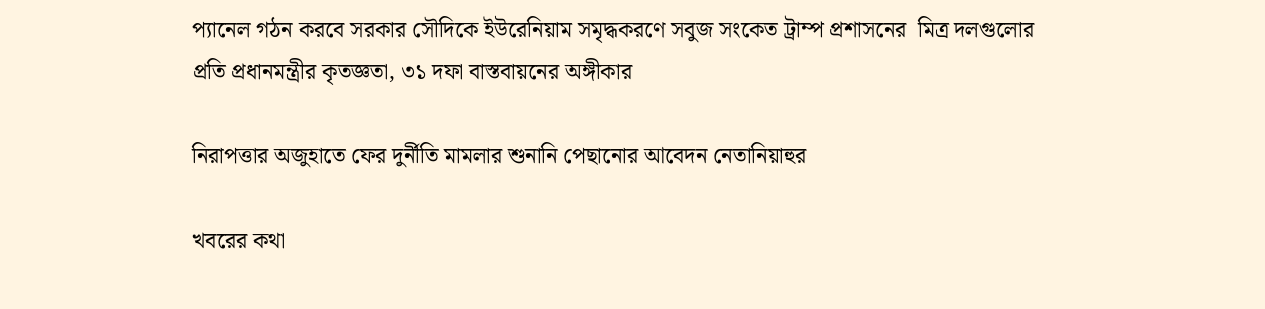প্যানেল গঠন করবে সরকার সৌদিকে ইউরেনিয়াম সমৃদ্ধকরণে সবুজ সংকেত ট্রাম্প প্রশাসনের  মিত্র দলগুলোর প্রতি প্রধানমন্ত্রীর কৃতজ্ঞতা, ৩১ দফা বাস্তবায়নের অঙ্গীকার

নিরাপত্তার অজুহাতে ফের দুর্নীতি মামলার শুনানি পেছানোর আবেদন নেতানিয়াহুর

খবরের কথা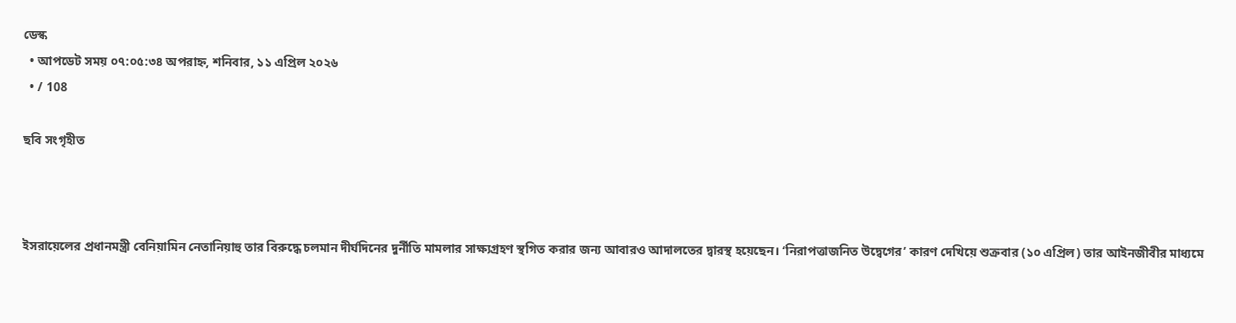ডেস্ক
  • আপডেট সময় ০৭:০৫:৩৪ অপরাহ্ন, শনিবার, ১১ এপ্রিল ২০২৬
  • / 108

ছবি সংগৃহীত



ইসরায়েলের প্রধানমন্ত্রী বেনিয়ামিন নেতানিয়াহু তার বিরুদ্ধে চলমান দীর্ঘদিনের দুর্নীতি মামলার সাক্ষ্যগ্রহণ স্থগিত করার জন্য আবারও আদালতের দ্বারস্থ হয়েছেন। ‘নিরাপত্তাজনিত উদ্বেগের’ কারণ দেখিয়ে শুক্রবার (১০ এপ্রিল) তার আইনজীবীর মাধ্যমে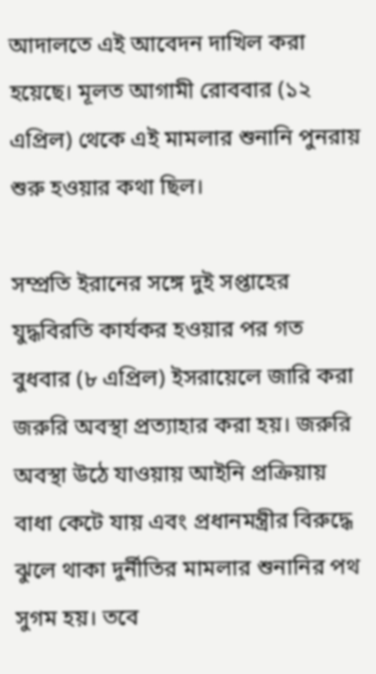আদালতে এই আবেদন দাখিল করা হয়েছে। মূলত আগামী রোববার (১২ এপ্রিল) থেকে এই মামলার শুনানি পুনরায় শুরু হওয়ার কথা ছিল।

সম্প্রতি ইরানের সঙ্গে দুই সপ্তাহের যুদ্ধবিরতি কার্যকর হওয়ার পর গত বুধবার (৮ এপ্রিল) ইসরায়েলে জারি করা জরুরি অবস্থা প্রত্যাহার করা হয়। জরুরি অবস্থা উঠে যাওয়ায় আইনি প্রক্রিয়ায় বাধা কেটে যায় এবং প্রধানমন্ত্রীর বিরুদ্ধে ঝুলে থাকা দুর্নীতির মামলার শুনানির পথ সুগম হয়। তবে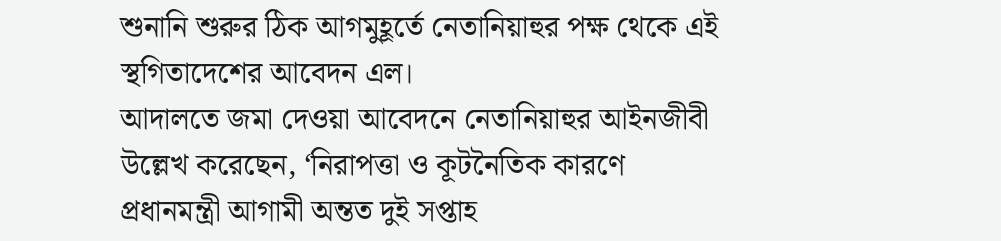শুনানি শুরুর ঠিক আগমুহূর্তে নেতানিয়াহুর পক্ষ থেকে এই স্থগিতাদেশের আবেদন এল।
আদালতে জমা দেওয়া আবেদনে নেতানিয়াহুর আইনজীবী উল্লেখ করেছেন, ‘নিরাপত্তা ও কূটনৈতিক কারণে প্রধানমন্ত্রী আগামী অন্তত দুই সপ্তাহ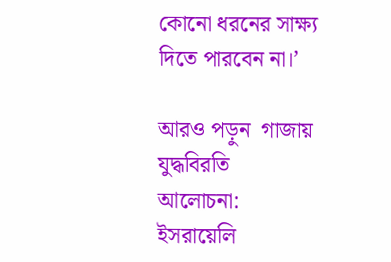কোনো ধরনের সাক্ষ্য দিতে পারবেন না।’

আরও পড়ুন  গাজায় যুদ্ধবিরতি আলোচনা: ইসরায়েলি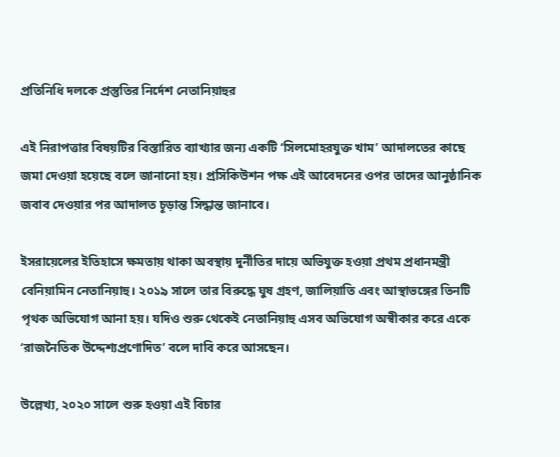প্রতিনিধি দলকে প্রস্তুতির নির্দেশ নেতানিয়াহুর

এই নিরাপত্তার বিষয়টির বিস্তারিত ব্যাখ্যার জন্য একটি ‘সিলমোহরযুক্ত খাম’ আদালতের কাছে জমা দেওয়া হয়েছে বলে জানানো হয়। প্রসিকিউশন পক্ষ এই আবেদনের ওপর তাদের আনুষ্ঠানিক জবাব দেওয়ার পর আদালত চূড়ান্ত সিদ্ধান্ত জানাবে।

ইসরায়েলের ইতিহাসে ক্ষমতায় থাকা অবস্থায় দুর্নীতির দায়ে অভিযুক্ত হওয়া প্রথম প্রধানমন্ত্রী বেনিয়ামিন নেতানিয়াহু। ২০১৯ সালে তার বিরুদ্ধে ঘুষ গ্রহণ, জালিয়াতি এবং আস্থাভঙ্গের তিনটি পৃথক অভিযোগ আনা হয়। যদিও শুরু থেকেই নেতানিয়াহু এসব অভিযোগ অস্বীকার করে একে ‘রাজনৈতিক উদ্দেশ্যপ্রণোদিত’ বলে দাবি করে আসছেন।

উল্লেখ্য, ২০২০ সালে শুরু হওয়া এই বিচার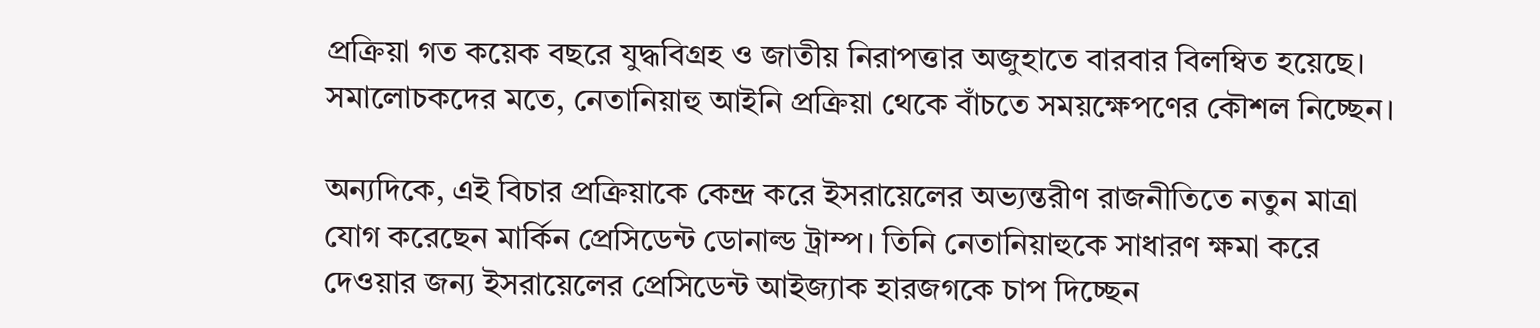প্রক্রিয়া গত কয়েক বছরে যুদ্ধবিগ্রহ ও জাতীয় নিরাপত্তার অজুহাতে বারবার বিলম্বিত হয়েছে। সমালোচকদের মতে, নেতানিয়াহু আইনি প্রক্রিয়া থেকে বাঁচতে সময়ক্ষেপণের কৌশল নিচ্ছেন।

অন্যদিকে, এই বিচার প্রক্রিয়াকে কেন্দ্র করে ইসরায়েলের অভ্যন্তরীণ রাজনীতিতে নতুন মাত্রা যোগ করেছেন মার্কিন প্রেসিডেন্ট ডোনাল্ড ট্রাম্প। তিনি নেতানিয়াহুকে সাধারণ ক্ষমা করে দেওয়ার জন্য ইসরায়েলের প্রেসিডেন্ট আইজ্যাক হারজগকে চাপ দিচ্ছেন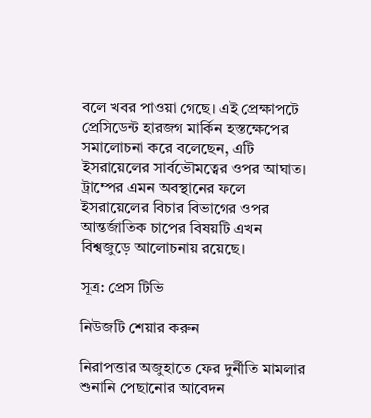বলে খবর পাওয়া গেছে। এই প্রেক্ষাপটে প্রেসিডেন্ট হারজগ মার্কিন হস্তক্ষেপের সমালোচনা করে বলেছেন, এটি ইসরায়েলের সার্বভৌমত্বের ওপর আঘাত। ট্রাম্পের এমন অবস্থানের ফলে ইসরায়েলের বিচার বিভাগের ওপর আন্তর্জাতিক চাপের বিষয়টি এখন বিশ্বজুড়ে আলোচনায় রয়েছে।

সূত্র: প্রেস টিভি

নিউজটি শেয়ার করুন

নিরাপত্তার অজুহাতে ফের দুর্নীতি মামলার শুনানি পেছানোর আবেদন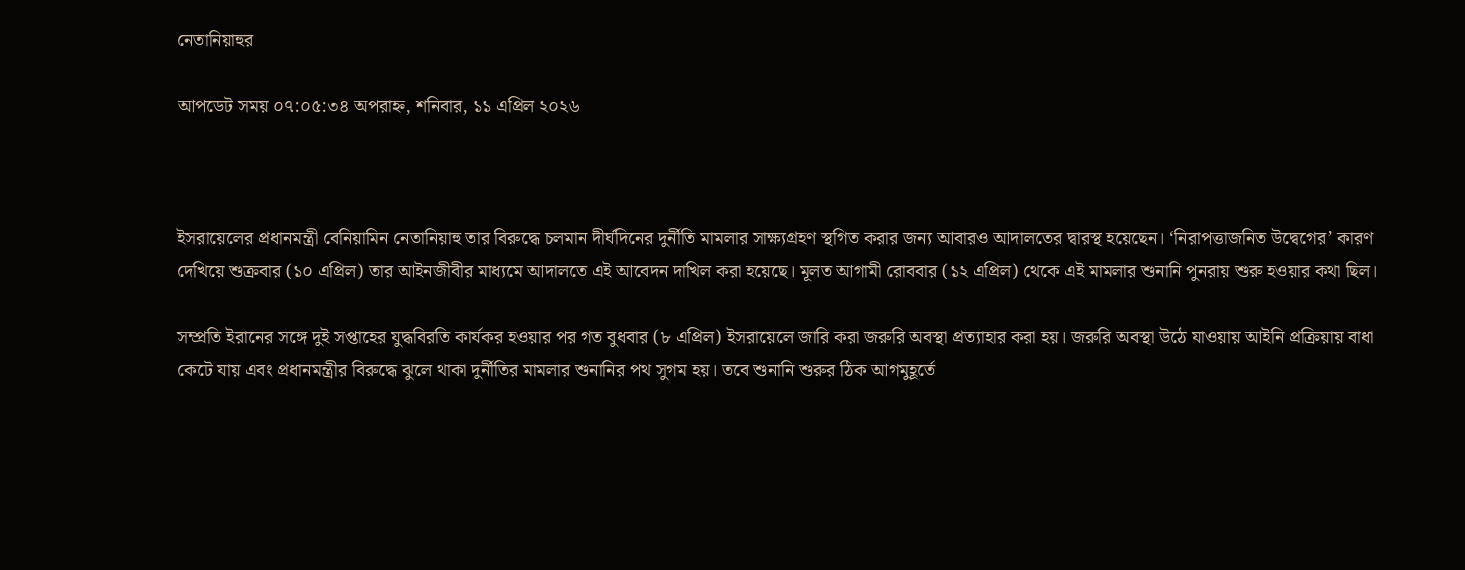নেতানিয়াহুর

আপডেট সময় ০৭:০৫:৩৪ অপরাহ্ন, শনিবার, ১১ এপ্রিল ২০২৬



ইসরায়েলের প্রধানমন্ত্রী বেনিয়ামিন নেতানিয়াহু তার বিরুদ্ধে চলমান দীর্ঘদিনের দুর্নীতি মামলার সাক্ষ্যগ্রহণ স্থগিত করার জন্য আবারও আদালতের দ্বারস্থ হয়েছেন। ‘নিরাপত্তাজনিত উদ্বেগের’ কারণ দেখিয়ে শুক্রবার (১০ এপ্রিল) তার আইনজীবীর মাধ্যমে আদালতে এই আবেদন দাখিল করা হয়েছে। মূলত আগামী রোববার (১২ এপ্রিল) থেকে এই মামলার শুনানি পুনরায় শুরু হওয়ার কথা ছিল।

সম্প্রতি ইরানের সঙ্গে দুই সপ্তাহের যুদ্ধবিরতি কার্যকর হওয়ার পর গত বুধবার (৮ এপ্রিল) ইসরায়েলে জারি করা জরুরি অবস্থা প্রত্যাহার করা হয়। জরুরি অবস্থা উঠে যাওয়ায় আইনি প্রক্রিয়ায় বাধা কেটে যায় এবং প্রধানমন্ত্রীর বিরুদ্ধে ঝুলে থাকা দুর্নীতির মামলার শুনানির পথ সুগম হয়। তবে শুনানি শুরুর ঠিক আগমুহূর্তে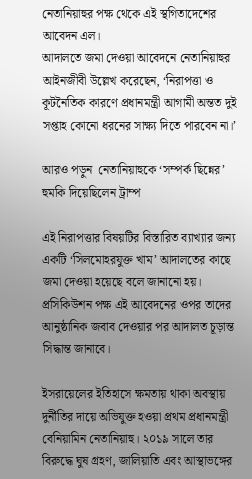নেতানিয়াহুর পক্ষ থেকে এই স্থগিতাদেশের আবেদন এল।
আদালতে জমা দেওয়া আবেদনে নেতানিয়াহুর আইনজীবী উল্লেখ করেছেন, ‘নিরাপত্তা ও কূটনৈতিক কারণে প্রধানমন্ত্রী আগামী অন্তত দুই সপ্তাহ কোনো ধরনের সাক্ষ্য দিতে পারবেন না।’

আরও পড়ুন  নেতানিয়াহুকে ‘সম্পর্ক ছিন্নের’ হুমকি দিয়েছিলেন ট্রাম্প

এই নিরাপত্তার বিষয়টির বিস্তারিত ব্যাখ্যার জন্য একটি ‘সিলমোহরযুক্ত খাম’ আদালতের কাছে জমা দেওয়া হয়েছে বলে জানানো হয়। প্রসিকিউশন পক্ষ এই আবেদনের ওপর তাদের আনুষ্ঠানিক জবাব দেওয়ার পর আদালত চূড়ান্ত সিদ্ধান্ত জানাবে।

ইসরায়েলের ইতিহাসে ক্ষমতায় থাকা অবস্থায় দুর্নীতির দায়ে অভিযুক্ত হওয়া প্রথম প্রধানমন্ত্রী বেনিয়ামিন নেতানিয়াহু। ২০১৯ সালে তার বিরুদ্ধে ঘুষ গ্রহণ, জালিয়াতি এবং আস্থাভঙ্গের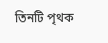তিনটি পৃথক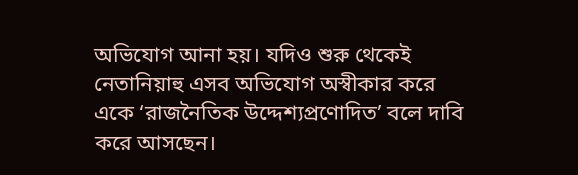অভিযোগ আনা হয়। যদিও শুরু থেকেই নেতানিয়াহু এসব অভিযোগ অস্বীকার করে একে ‘রাজনৈতিক উদ্দেশ্যপ্রণোদিত’ বলে দাবি করে আসছেন।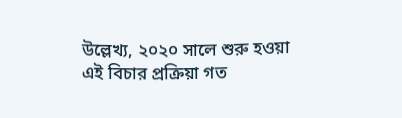উল্লেখ্য, ২০২০ সালে শুরু হওয়া এই বিচার প্রক্রিয়া গত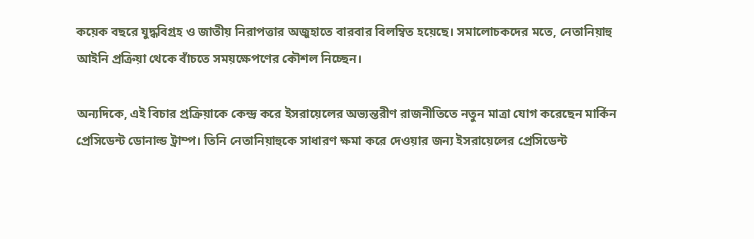কয়েক বছরে যুদ্ধবিগ্রহ ও জাতীয় নিরাপত্তার অজুহাতে বারবার বিলম্বিত হয়েছে। সমালোচকদের মতে, নেতানিয়াহু আইনি প্রক্রিয়া থেকে বাঁচতে সময়ক্ষেপণের কৌশল নিচ্ছেন।

অন্যদিকে, এই বিচার প্রক্রিয়াকে কেন্দ্র করে ইসরায়েলের অভ্যন্তরীণ রাজনীতিতে নতুন মাত্রা যোগ করেছেন মার্কিন প্রেসিডেন্ট ডোনাল্ড ট্রাম্প। তিনি নেতানিয়াহুকে সাধারণ ক্ষমা করে দেওয়ার জন্য ইসরায়েলের প্রেসিডেন্ট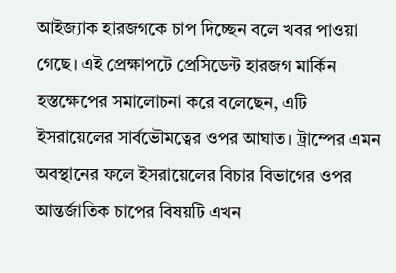আইজ্যাক হারজগকে চাপ দিচ্ছেন বলে খবর পাওয়া গেছে। এই প্রেক্ষাপটে প্রেসিডেন্ট হারজগ মার্কিন হস্তক্ষেপের সমালোচনা করে বলেছেন, এটি ইসরায়েলের সার্বভৌমত্বের ওপর আঘাত। ট্রাম্পের এমন অবস্থানের ফলে ইসরায়েলের বিচার বিভাগের ওপর আন্তর্জাতিক চাপের বিষয়টি এখন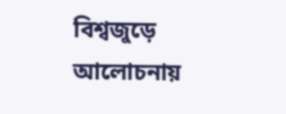বিশ্বজুড়ে আলোচনায়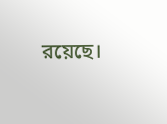রয়েছে।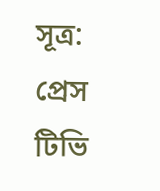সূত্র: প্রেস টিভি